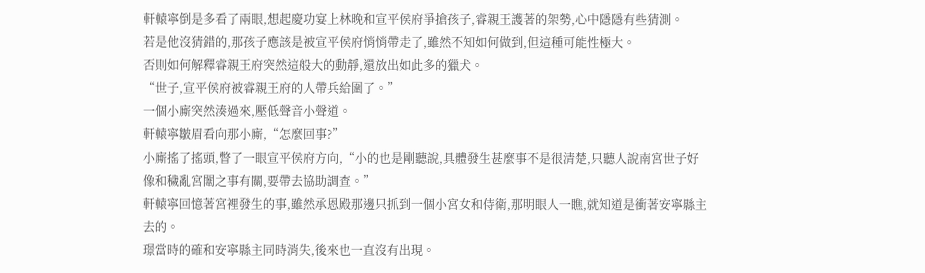軒轅寧倒是多看了兩眼,想起慶功宴上林晚和宣平侯府爭搶孩子,睿親王護著的架勢,心中隱隱有些猜測。
若是他沒猜錯的,那孩子應該是被宣平侯府悄悄帶走了,雖然不知如何做到,但這種可能性極大。
否則如何解釋睿親王府突然這般大的動靜,還放出如此多的獵犬。
“世子,宣平侯府被睿親王府的人帶兵給圍了。”
一個小廝突然湊過來,壓低聲音小聲道。
軒轅寧皺眉看向那小廝,“怎麼回事?”
小廝搖了搖頭,瞥了一眼宣平侯府方向,“小的也是剛聽說,具體發生甚麼事不是很清楚,只聽人說南宮世子好像和穢亂宮闈之事有關,要帶去協助調查。”
軒轅寧回憶著宮裡發生的事,雖然承恩殿那邊只抓到一個小宮女和侍衛,那明眼人一瞧,就知道是衝著安寧縣主去的。
璟當時的確和安寧縣主同時消失,後來也一直沒有出現。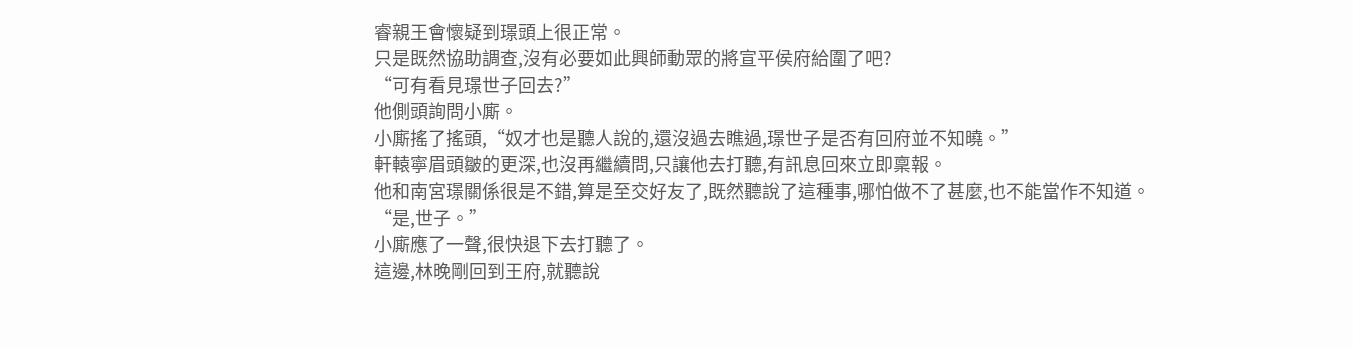睿親王會懷疑到璟頭上很正常。
只是既然協助調查,沒有必要如此興師動眾的將宣平侯府給圍了吧?
“可有看見璟世子回去?”
他側頭詢問小廝。
小廝搖了搖頭,“奴才也是聽人說的,還沒過去瞧過,璟世子是否有回府並不知曉。”
軒轅寧眉頭皺的更深,也沒再繼續問,只讓他去打聽,有訊息回來立即稟報。
他和南宮璟關係很是不錯,算是至交好友了,既然聽說了這種事,哪怕做不了甚麼,也不能當作不知道。
“是,世子。”
小廝應了一聲,很快退下去打聽了。
這邊,林晚剛回到王府,就聽說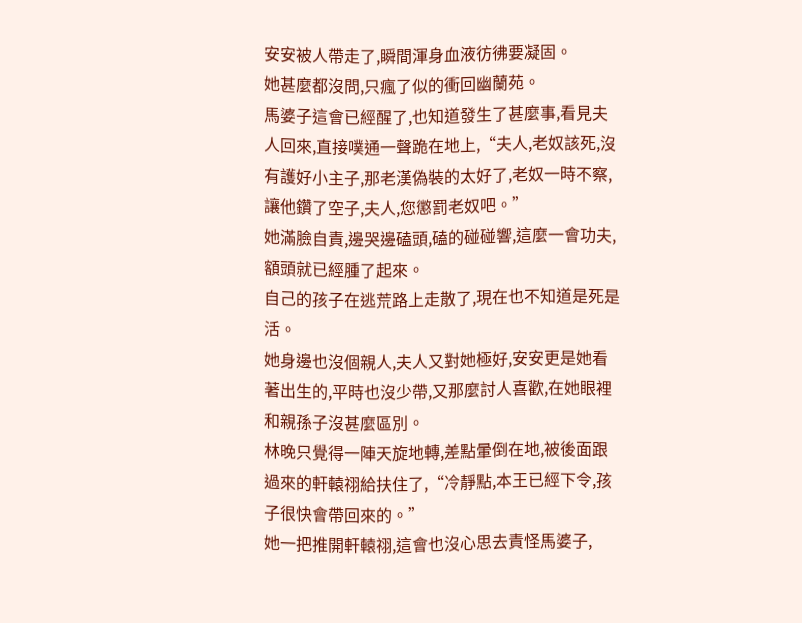安安被人帶走了,瞬間渾身血液彷彿要凝固。
她甚麼都沒問,只瘋了似的衝回幽蘭苑。
馬婆子這會已經醒了,也知道發生了甚麼事,看見夫人回來,直接噗通一聲跪在地上,“夫人,老奴該死,沒有護好小主子,那老漢偽裝的太好了,老奴一時不察,讓他鑽了空子,夫人,您懲罰老奴吧。”
她滿臉自責,邊哭邊磕頭,磕的碰碰響,這麼一會功夫,額頭就已經腫了起來。
自己的孩子在逃荒路上走散了,現在也不知道是死是活。
她身邊也沒個親人,夫人又對她極好,安安更是她看著出生的,平時也沒少帶,又那麼討人喜歡,在她眼裡和親孫子沒甚麼區別。
林晚只覺得一陣天旋地轉,差點暈倒在地,被後面跟過來的軒轅祤給扶住了,“冷靜點,本王已經下令,孩子很快會帶回來的。”
她一把推開軒轅祤,這會也沒心思去責怪馬婆子,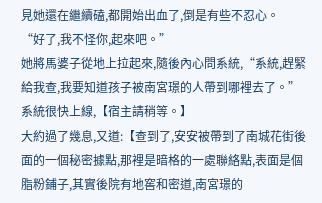見她還在繼續磕,都開始出血了,倒是有些不忍心。
“好了,我不怪你,起來吧。”
她將馬婆子從地上拉起來,隨後內心問系統,“系統,趕緊給我查,我要知道孩子被南宮璟的人帶到哪裡去了。”
系統很快上線,【宿主請稍等。】
大約過了幾息,又道:【查到了,安安被帶到了南城花街後面的一個秘密據點,那裡是暗格的一處聯絡點,表面是個脂粉鋪子,其實後院有地窖和密道,南宮璟的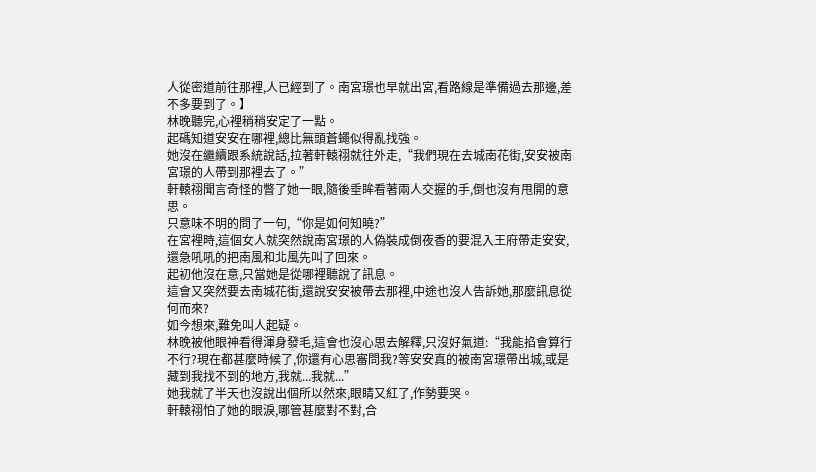人從密道前往那裡,人已經到了。南宮璟也早就出宮,看路線是準備過去那邊,差不多要到了。】
林晚聽完,心裡稍稍安定了一點。
起碼知道安安在哪裡,總比無頭蒼蠅似得亂找強。
她沒在繼續跟系統說話,拉著軒轅祤就往外走,“我們現在去城南花街,安安被南宮璟的人帶到那裡去了。”
軒轅祤聞言奇怪的瞥了她一眼,隨後垂眸看著兩人交握的手,倒也沒有甩開的意思。
只意味不明的問了一句,“你是如何知曉?”
在宮裡時,這個女人就突然說南宮璟的人偽裝成倒夜香的要混入王府帶走安安,還急吼吼的把南風和北風先叫了回來。
起初他沒在意,只當她是從哪裡聽說了訊息。
這會又突然要去南城花街,還說安安被帶去那裡,中途也沒人告訴她,那麼訊息從何而來?
如今想來,難免叫人起疑。
林晚被他眼神看得渾身發毛,這會也沒心思去解釋,只沒好氣道:“我能掐會算行不行?現在都甚麼時候了,你還有心思審問我?等安安真的被南宮璟帶出城,或是藏到我找不到的地方,我就...我就...”
她我就了半天也沒說出個所以然來,眼睛又紅了,作勢要哭。
軒轅祤怕了她的眼淚,哪管甚麼對不對,合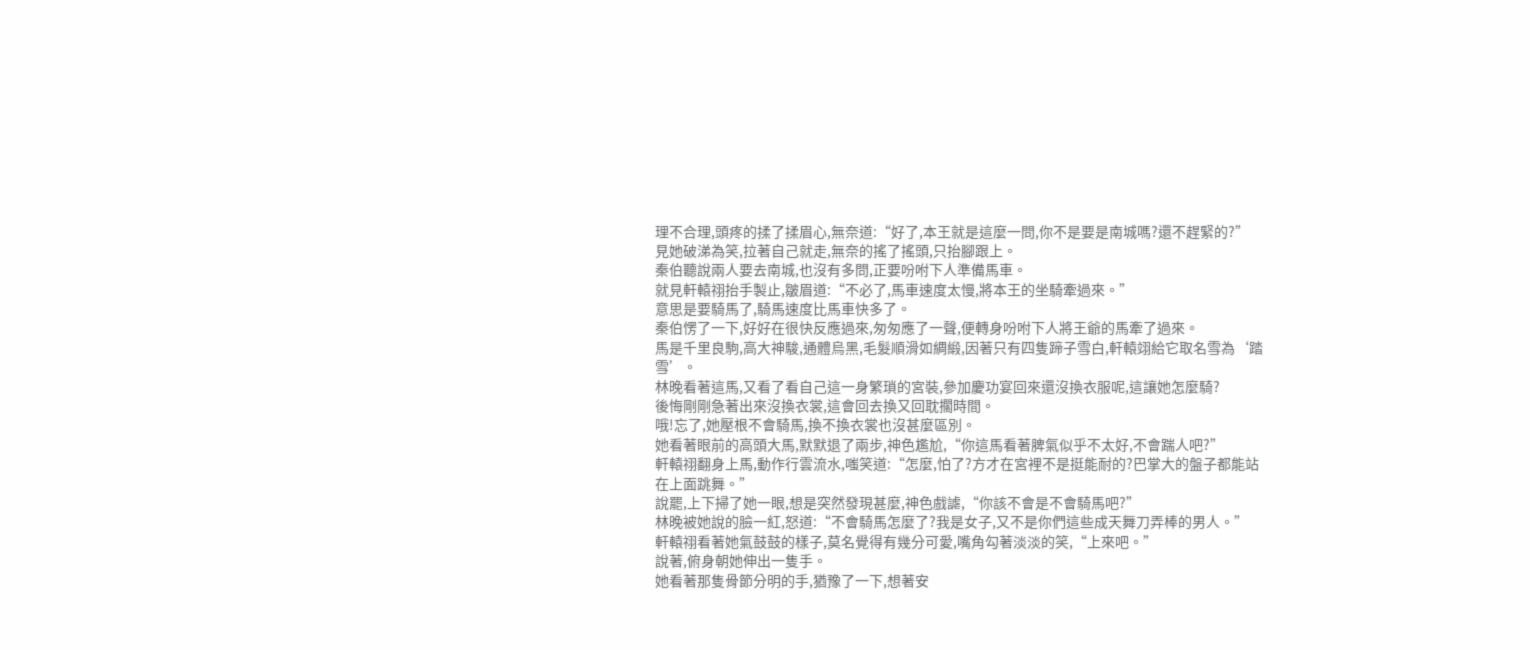理不合理,頭疼的揉了揉眉心,無奈道:“好了,本王就是這麼一問,你不是要是南城嗎?還不趕緊的?”
見她破涕為笑,拉著自己就走,無奈的搖了搖頭,只抬腳跟上。
秦伯聽說兩人要去南城,也沒有多問,正要吩咐下人準備馬車。
就見軒轅祤抬手製止,皺眉道:“不必了,馬車速度太慢,將本王的坐騎牽過來。”
意思是要騎馬了,騎馬速度比馬車快多了。
秦伯愣了一下,好好在很快反應過來,匆匆應了一聲,便轉身吩咐下人將王爺的馬牽了過來。
馬是千里良駒,高大神駿,通體烏黑,毛髮順滑如綢緞,因著只有四隻蹄子雪白,軒轅翊給它取名雪為‘踏雪’。
林晚看著這馬,又看了看自己這一身繁瑣的宮裝,參加慶功宴回來還沒換衣服呢,這讓她怎麼騎?
後悔剛剛急著出來沒換衣裳,這會回去換又回耽擱時間。
哦!忘了,她壓根不會騎馬,換不換衣裳也沒甚麼區別。
她看著眼前的高頭大馬,默默退了兩步,神色尷尬,“你這馬看著脾氣似乎不太好,不會踹人吧?”
軒轅祤翻身上馬,動作行雲流水,嗤笑道:“怎麼,怕了?方才在宮裡不是挺能耐的?巴掌大的盤子都能站在上面跳舞。”
說罷,上下掃了她一眼,想是突然發現甚麼,神色戲謔,“你該不會是不會騎馬吧?”
林晚被她說的臉一紅,怒道:“不會騎馬怎麼了?我是女子,又不是你們這些成天舞刀弄棒的男人。”
軒轅祤看著她氣鼓鼓的樣子,莫名覺得有幾分可愛,嘴角勾著淡淡的笑,“上來吧。”
說著,俯身朝她伸出一隻手。
她看著那隻骨節分明的手,猶豫了一下,想著安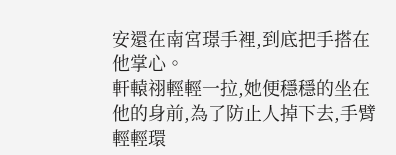安還在南宮璟手裡,到底把手搭在他掌心。
軒轅祤輕輕一拉,她便穩穩的坐在他的身前,為了防止人掉下去,手臂輕輕環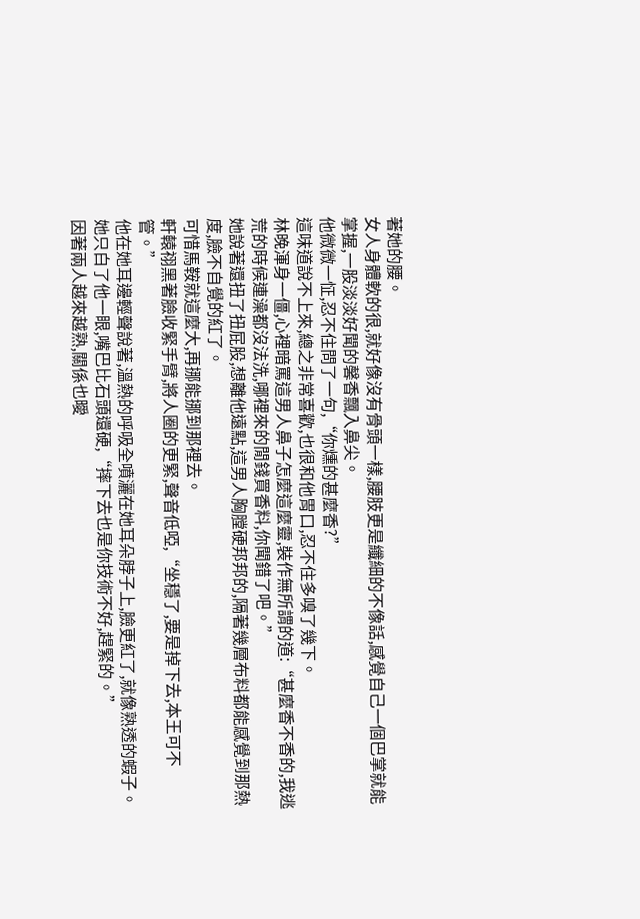著她的腰。
女人身體軟的很,就好像沒有骨頭一樣,腰肢更是纖細的不像話,感覺自己一個巴掌就能掌握,一股淡淡好聞的馨香飄入鼻尖。
他微微一怔,忍不住問了一句,“你燻的甚麼香?”
這味道說不上來,總之非常喜歡,也很和他胃口,忍不住多嗅了幾下。
林晚渾身一僵,心裡暗罵這男人鼻子怎麼這麼靈,裝作無所謂的道:“甚麼香不香的,我逃荒的時候連澡都沒法洗,哪裡來的閒錢買香料,你聞錯了吧。”
她說著還扭了扭屁股,想離他遠點,這男人胸膛硬邦邦的,隔著幾層布料都能感覺到那熱度,臉不自覺的紅了。
可惜馬鞍就這麼大,再挪能挪到那裡去。
軒轅祤黑著臉收緊手臂,將人圈的更緊,聲音低啞,“坐穩了,要是掉下去,本王可不管。”
他在她耳邊輕聲說著,溫熱的呼吸全噴灑在她耳朵脖子上,臉更紅了,就像熟透的蝦子。
她只白了他一眼,嘴巴比石頭還硬,“摔下去也是你技術不好,趕緊的。”
因著兩人越來越熟,關係也曖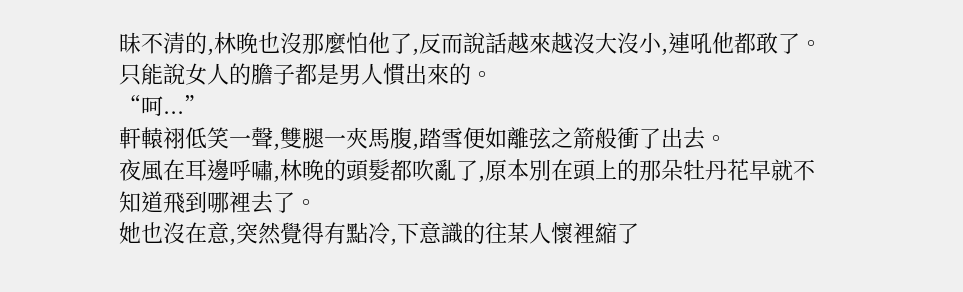昧不清的,林晚也沒那麼怕他了,反而說話越來越沒大沒小,連吼他都敢了。
只能說女人的膽子都是男人慣出來的。
“呵...”
軒轅祤低笑一聲,雙腿一夾馬腹,踏雪便如離弦之箭般衝了出去。
夜風在耳邊呼嘯,林晚的頭髮都吹亂了,原本別在頭上的那朵牡丹花早就不知道飛到哪裡去了。
她也沒在意,突然覺得有點冷,下意識的往某人懷裡縮了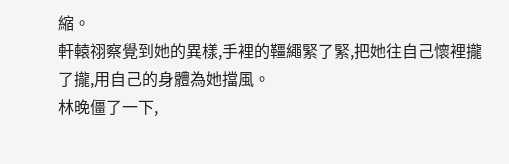縮。
軒轅祤察覺到她的異樣,手裡的韁繩緊了緊,把她往自己懷裡攏了攏,用自己的身體為她擋風。
林晚僵了一下,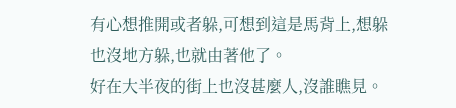有心想推開或者躲,可想到這是馬背上,想躲也沒地方躲,也就由著他了。
好在大半夜的街上也沒甚麼人,沒誰瞧見。